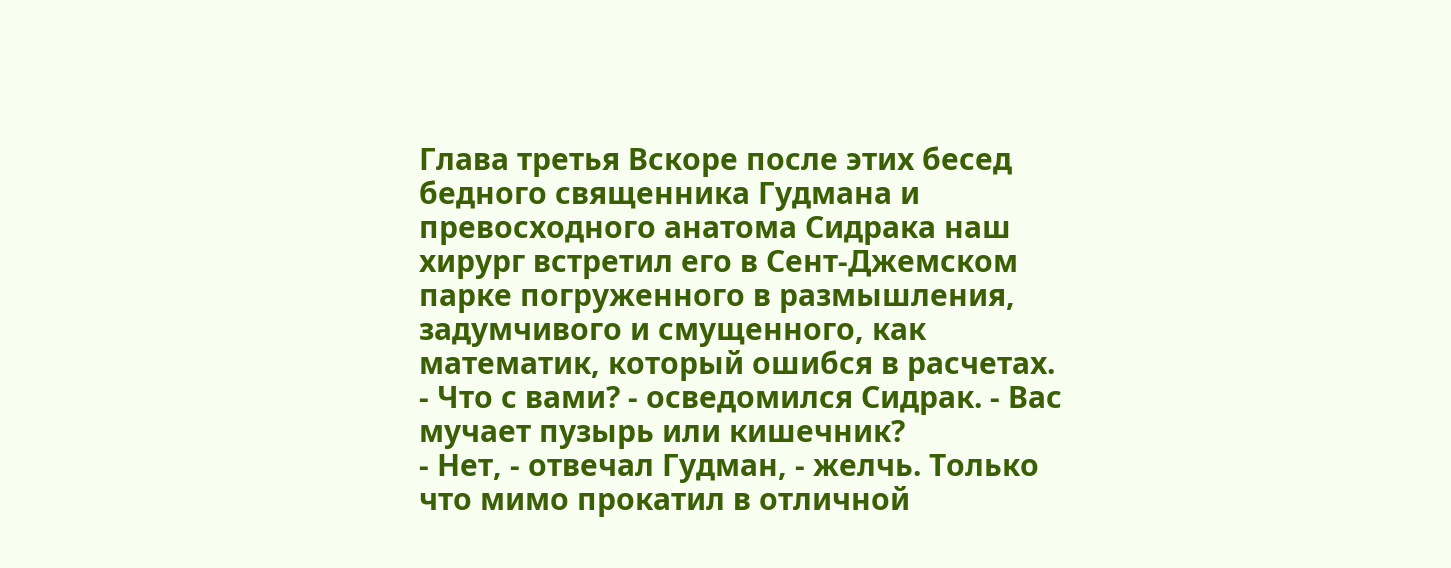Глава третья Вскоре после этих бесед бедного священника Гудмана и превосходного анатома Сидрака наш хирург встретил его в Сент-Джемском парке погруженного в размышления, задумчивого и смущенного, как математик, который ошибся в расчетах.
- Что с вами? - осведомился Сидрак. - Вас мучает пузырь или кишечник?
- Нет, - отвечал Гудман, - желчь. Только что мимо прокатил в отличной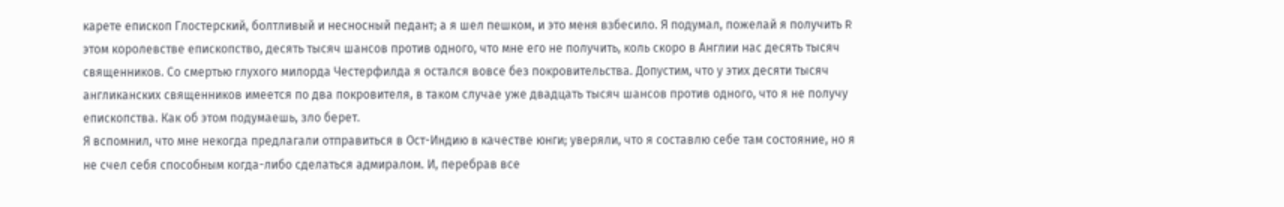карете епископ Глостерский, болтливый и несносный педант; а я шел пешком, и это меня взбесило. Я подумал, пожелай я получить R этом королевстве епископство, десять тысяч шансов против одного, что мне его не получить, коль скоро в Англии нас десять тысяч священников. Со смертью глухого милорда Честерфилда я остался вовсе без покровительства. Допустим, что у этих десяти тысяч англиканских священников имеется по два покровителя, в таком случае уже двадцать тысяч шансов против одного, что я не получу епископства. Как об этом подумаешь, зло берет.
Я вспомнил, что мне некогда предлагали отправиться в Ост-Индию в качестве юнги; уверяли, что я составлю себе там состояние, но я не счел себя способным когда-либо сделаться адмиралом. И, перебрав все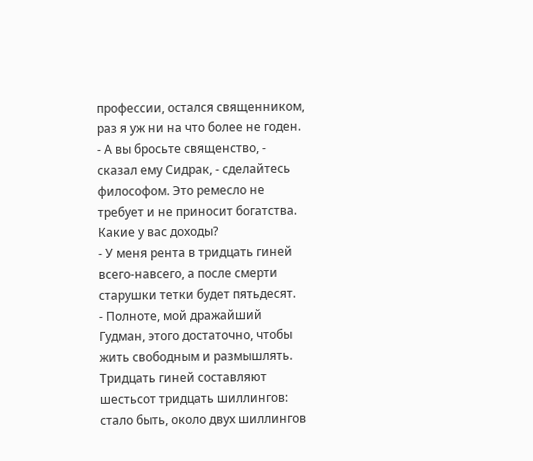профессии, остался священником, раз я уж ни на что более не годен.
- А вы бросьте священство, - сказал ему Сидрак, - сделайтесь философом. Это ремесло не требует и не приносит богатства. Какие у вас доходы?
- У меня рента в тридцать гиней всего-навсего, а после смерти старушки тетки будет пятьдесят.
- Полноте, мой дражайший Гудман, этого достаточно, чтобы жить свободным и размышлять. Тридцать гиней составляют шестьсот тридцать шиллингов: стало быть, около двух шиллингов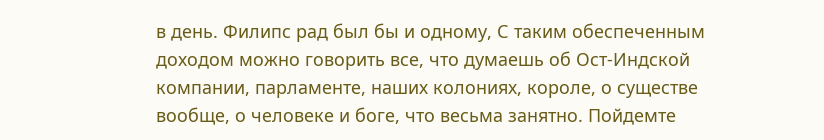в день. Филипс рад был бы и одному, С таким обеспеченным доходом можно говорить все, что думаешь об Ост-Индской компании, парламенте, наших колониях, короле, о существе вообще, о человеке и боге, что весьма занятно. Пойдемте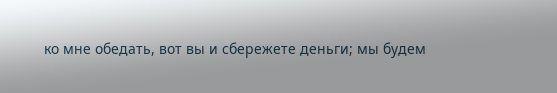ко мне обедать, вот вы и сбережете деньги; мы будем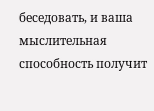беседовать, и ваша мыслительная способность получит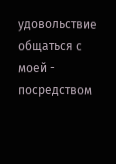удовольствие общаться с моей - посредством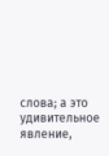слова; а это удивительное явление,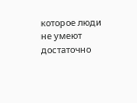которое люди не умеют достаточно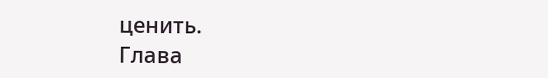ценить.
Глава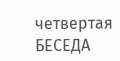четвертая
БЕСЕДА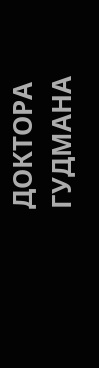ДОКТОРА ГУДМАНА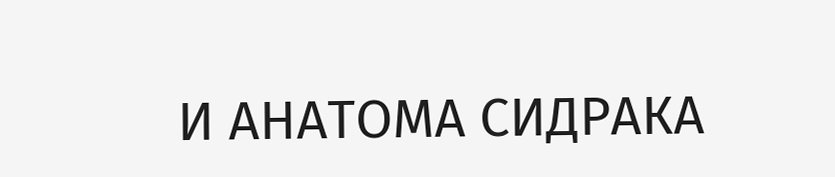И АНАТОМА СИДРАКА